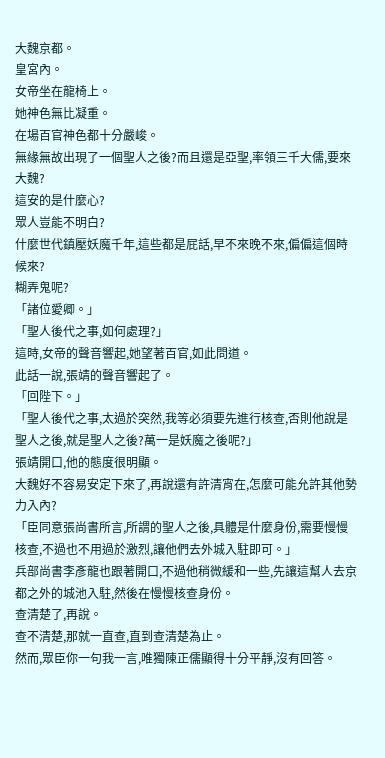大魏京都。
皇宮內。
女帝坐在龍椅上。
她神色無比凝重。
在場百官神色都十分嚴峻。
無緣無故出現了一個聖人之後?而且還是亞聖,率領三千大儒,要來大魏?
這安的是什麼心?
眾人豈能不明白?
什麼世代鎮壓妖魔千年,這些都是屁話,早不來晚不來,偏偏這個時候來?
糊弄鬼呢?
「諸位愛卿。」
「聖人後代之事,如何處理?」
這時,女帝的聲音響起,她望著百官,如此問道。
此話一說,張靖的聲音響起了。
「回陛下。」
「聖人後代之事,太過於突然,我等必須要先進行核查,否則他說是聖人之後,就是聖人之後?萬一是妖魔之後呢?」
張靖開口,他的態度很明顯。
大魏好不容易安定下來了,再說還有許清宵在,怎麼可能允許其他勢力入內?
「臣同意張尚書所言,所謂的聖人之後,具體是什麼身份,需要慢慢核查,不過也不用過於激烈,讓他們去外城入駐即可。」
兵部尚書李彥龍也跟著開口,不過他稍微緩和一些,先讓這幫人去京都之外的城池入駐,然後在慢慢核查身份。
查清楚了,再說。
查不清楚,那就一直查,直到查清楚為止。
然而,眾臣你一句我一言,唯獨陳正儒顯得十分平靜,沒有回答。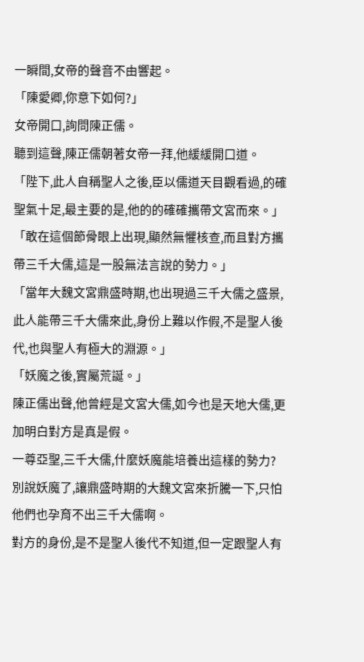一瞬間,女帝的聲音不由響起。
「陳愛卿,你意下如何?」
女帝開口,詢問陳正儒。
聽到這聲,陳正儒朝著女帝一拜,他緩緩開口道。
「陛下,此人自稱聖人之後,臣以儒道天目觀看過,的確聖氣十足,最主要的是,他的的確確攜帶文宮而來。」
「敢在這個節骨眼上出現,顯然無懼核查,而且對方攜帶三千大儒,這是一股無法言說的勢力。」
「當年大魏文宮鼎盛時期,也出現過三千大儒之盛景,此人能帶三千大儒來此,身份上難以作假,不是聖人後代,也與聖人有極大的淵源。」
「妖魔之後,實屬荒誕。」
陳正儒出聲,他曾經是文宮大儒,如今也是天地大儒,更加明白對方是真是假。
一尊亞聖,三千大儒,什麼妖魔能培養出這樣的勢力?
別說妖魔了,讓鼎盛時期的大魏文宮來折騰一下,只怕他們也孕育不出三千大儒啊。
對方的身份,是不是聖人後代不知道,但一定跟聖人有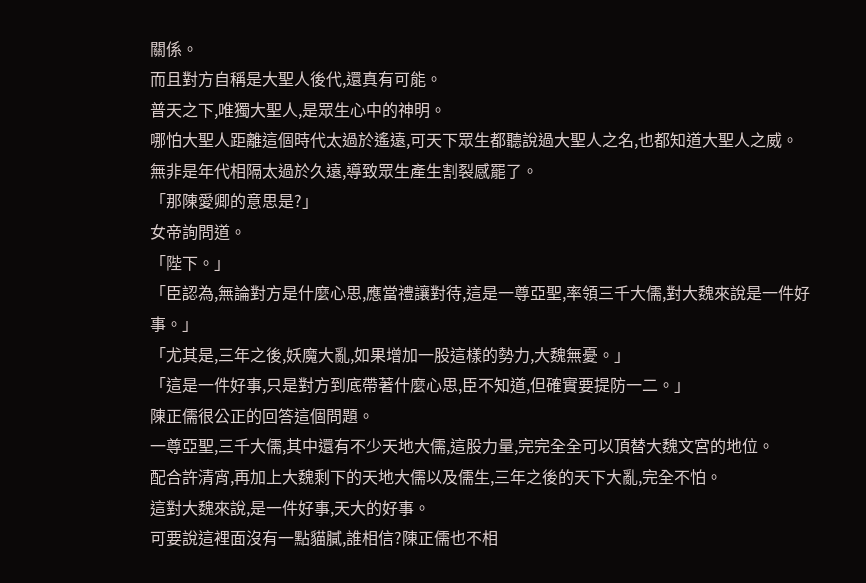關係。
而且對方自稱是大聖人後代,還真有可能。
普天之下,唯獨大聖人,是眾生心中的神明。
哪怕大聖人距離這個時代太過於遙遠,可天下眾生都聽說過大聖人之名,也都知道大聖人之威。
無非是年代相隔太過於久遠,導致眾生產生割裂感罷了。
「那陳愛卿的意思是?」
女帝詢問道。
「陛下。」
「臣認為,無論對方是什麼心思,應當禮讓對待,這是一尊亞聖,率領三千大儒,對大魏來說是一件好事。」
「尤其是,三年之後,妖魔大亂,如果增加一股這樣的勢力,大魏無憂。」
「這是一件好事,只是對方到底帶著什麼心思,臣不知道,但確實要提防一二。」
陳正儒很公正的回答這個問題。
一尊亞聖,三千大儒,其中還有不少天地大儒,這股力量,完完全全可以頂替大魏文宮的地位。
配合許清宵,再加上大魏剩下的天地大儒以及儒生,三年之後的天下大亂,完全不怕。
這對大魏來說,是一件好事,天大的好事。
可要說這裡面沒有一點貓膩,誰相信?陳正儒也不相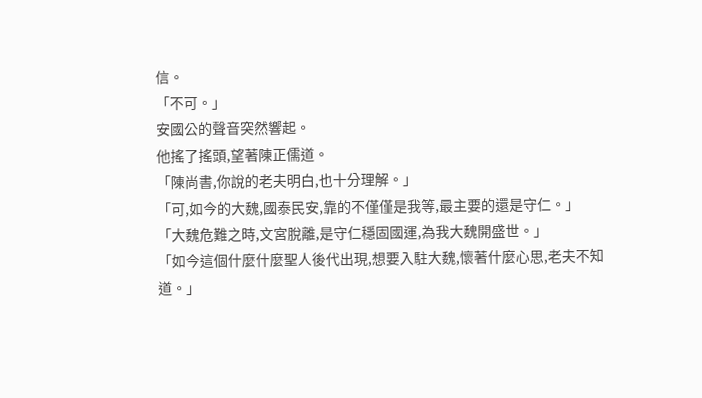信。
「不可。」
安國公的聲音突然響起。
他搖了搖頭,望著陳正儒道。
「陳尚書,你說的老夫明白,也十分理解。」
「可,如今的大魏,國泰民安,靠的不僅僅是我等,最主要的還是守仁。」
「大魏危難之時,文宮脫離,是守仁穩固國運,為我大魏開盛世。」
「如今這個什麼什麼聖人後代出現,想要入駐大魏,懷著什麼心思,老夫不知道。」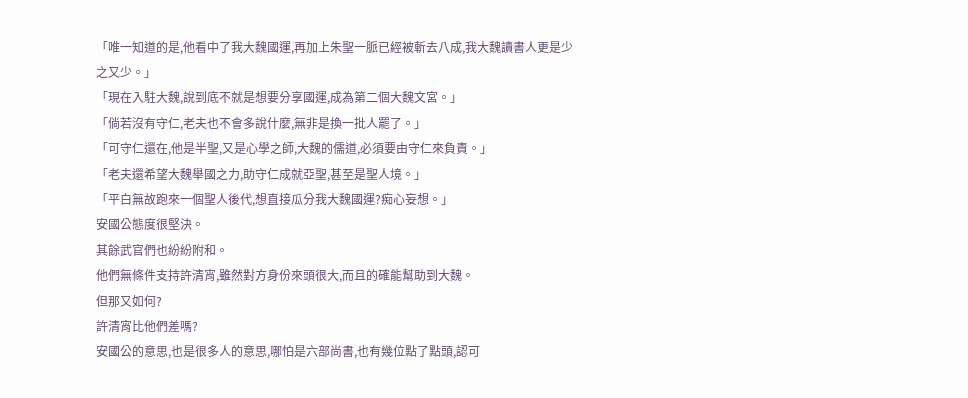「唯一知道的是,他看中了我大魏國運,再加上朱聖一脈已經被斬去八成,我大魏讀書人更是少之又少。」
「現在入駐大魏,說到底不就是想要分享國運,成為第二個大魏文宮。」
「倘若沒有守仁,老夫也不會多說什麼,無非是換一批人罷了。」
「可守仁還在,他是半聖,又是心學之師,大魏的儒道,必須要由守仁來負責。」
「老夫還希望大魏舉國之力,助守仁成就亞聖,甚至是聖人境。」
「平白無故跑來一個聖人後代,想直接瓜分我大魏國運?痴心妄想。」
安國公態度很堅決。
其餘武官們也紛紛附和。
他們無條件支持許清宵,雖然對方身份來頭很大,而且的確能幫助到大魏。
但那又如何?
許清宵比他們差嗎?
安國公的意思,也是很多人的意思,哪怕是六部尚書,也有幾位點了點頭,認可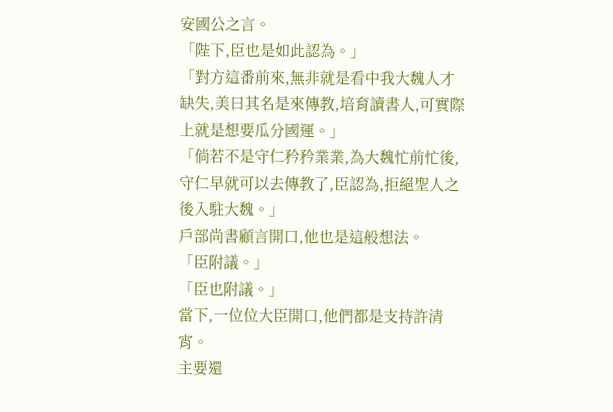安國公之言。
「陛下,臣也是如此認為。」
「對方這番前來,無非就是看中我大魏人才缺失,美曰其名是來傳教,培育讀書人,可實際上就是想要瓜分國運。」
「倘若不是守仁矜矜業業,為大魏忙前忙後,守仁早就可以去傳教了,臣認為,拒絕聖人之後入駐大魏。」
戶部尚書顧言開口,他也是這般想法。
「臣附議。」
「臣也附議。」
當下,一位位大臣開口,他們都是支持許清宵。
主要還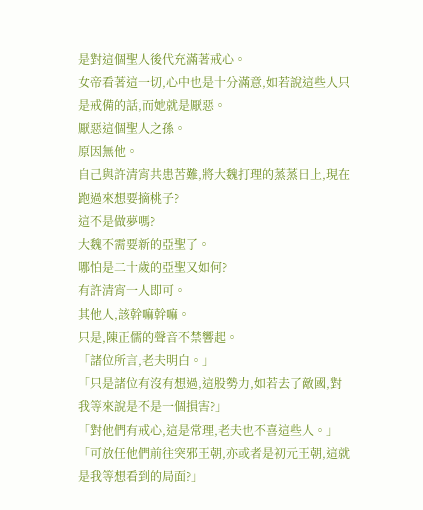是對這個聖人後代充滿著戒心。
女帝看著這一切,心中也是十分滿意,如若說這些人只是戒備的話,而她就是厭惡。
厭惡這個聖人之孫。
原因無他。
自己與許清宵共患苦難,將大魏打理的蒸蒸日上,現在跑過來想要摘桃子?
這不是做夢嗎?
大魏不需要新的亞聖了。
哪怕是二十歲的亞聖又如何?
有許清宵一人即可。
其他人,該幹嘛幹嘛。
只是,陳正儒的聲音不禁響起。
「諸位所言,老夫明白。」
「只是諸位有沒有想過,這股勢力,如若去了敵國,對我等來說是不是一個損害?」
「對他們有戒心,這是常理,老夫也不喜這些人。」
「可放任他們前往突邪王朝,亦或者是初元王朝,這就是我等想看到的局面?」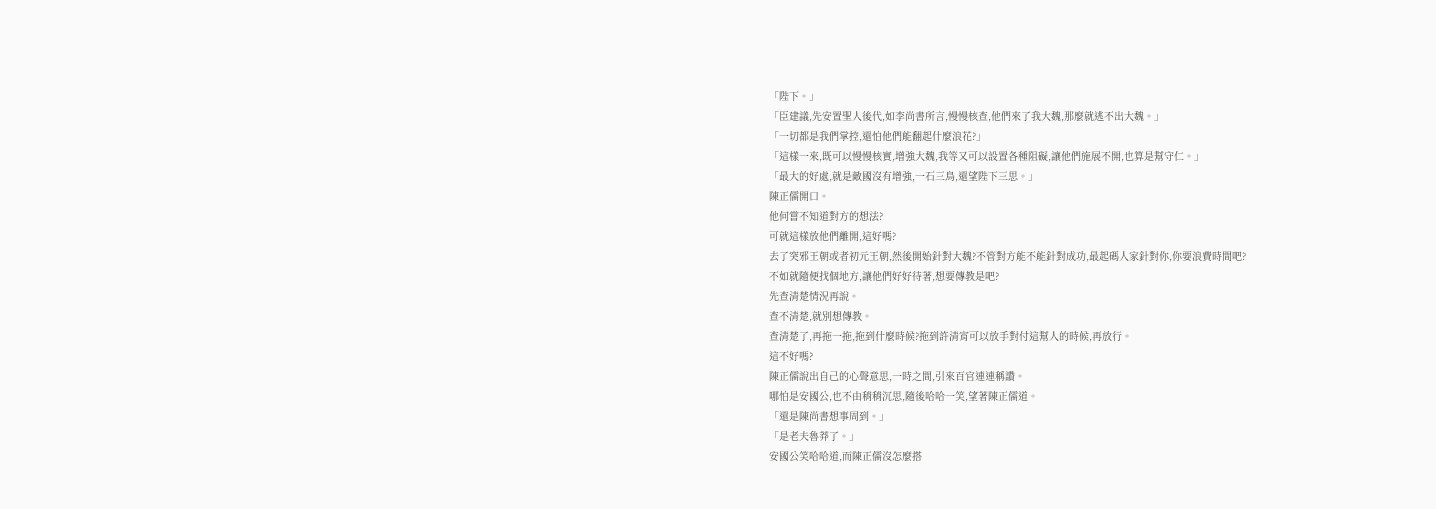「陛下。」
「臣建議,先安置聖人後代,如李尚書所言,慢慢核查,他們來了我大魏,那麼就逃不出大魏。」
「一切都是我們掌控,還怕他們能翻起什麼浪花?」
「這樣一來,既可以慢慢核實,增強大魏,我等又可以設置各種阻礙,讓他們施展不開,也算是幫守仁。」
「最大的好處,就是敵國沒有增強,一石三鳥,還望陛下三思。」
陳正儒開口。
他何嘗不知道對方的想法?
可就這樣放他們離開,這好嗎?
去了突邪王朝或者初元王朝,然後開始針對大魏?不管對方能不能針對成功,最起碼人家針對你,你要浪費時間吧?
不如就隨便找個地方,讓他們好好待著,想要傳教是吧?
先查清楚情況再說。
查不清楚,就別想傳教。
查清楚了,再拖一拖,拖到什麼時候?拖到許清宵可以放手對付這幫人的時候,再放行。
這不好嗎?
陳正儒說出自己的心聲意思,一時之間,引來百官連連稱讚。
哪怕是安國公,也不由稍稍沉思,隨後哈哈一笑,望著陳正儒道。
「還是陳尚書想事周到。」
「是老夫魯莽了。」
安國公笑哈哈道,而陳正儒沒怎麼搭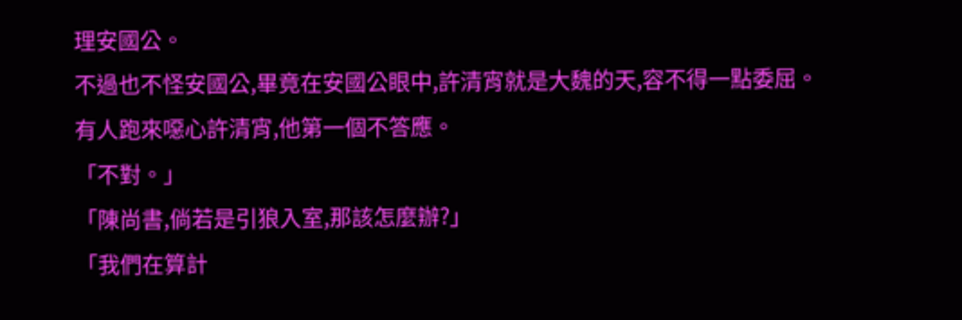理安國公。
不過也不怪安國公,畢竟在安國公眼中,許清宵就是大魏的天,容不得一點委屈。
有人跑來噁心許清宵,他第一個不答應。
「不對。」
「陳尚書,倘若是引狼入室,那該怎麼辦?」
「我們在算計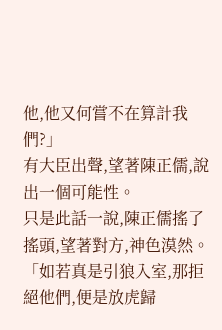他,他又何嘗不在算計我們?」
有大臣出聲,望著陳正儒,說出一個可能性。
只是此話一說,陳正儒搖了搖頭,望著對方,神色漠然。
「如若真是引狼入室,那拒絕他們,便是放虎歸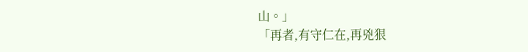山。」
「再者,有守仁在,再兇狠